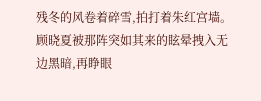残冬的风卷着碎雪,拍打着朱红宫墙。顾晓夏被那阵突如其来的眩晕拽入无边黑暗,再睁眼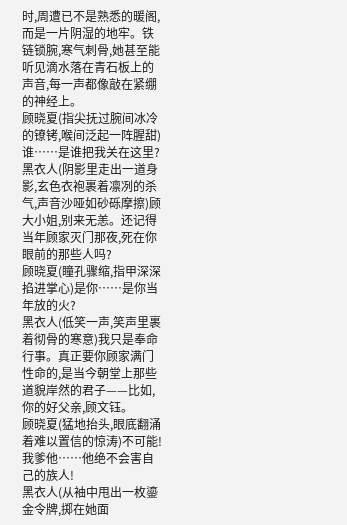时,周遭已不是熟悉的暖阁,而是一片阴湿的地牢。铁链锁腕,寒气刺骨,她甚至能听见滴水落在青石板上的声音,每一声都像敲在紧绷的神经上。
顾晓夏(指尖抚过腕间冰冷的镣铐,喉间泛起一阵腥甜)谁……是谁把我关在这里?
黑衣人(阴影里走出一道身影,玄色衣袍裹着凛冽的杀气,声音沙哑如砂砾摩擦)顾大小姐,别来无恙。还记得当年顾家灭门那夜,死在你眼前的那些人吗?
顾晓夏(瞳孔骤缩,指甲深深掐进掌心)是你……是你当年放的火?
黑衣人(低笑一声,笑声里裹着彻骨的寒意)我只是奉命行事。真正要你顾家满门性命的,是当今朝堂上那些道貌岸然的君子——比如,你的好父亲,顾文钰。
顾晓夏(猛地抬头,眼底翻涌着难以置信的惊涛)不可能!我爹他……他绝不会害自己的族人!
黑衣人(从袖中甩出一枚鎏金令牌,掷在她面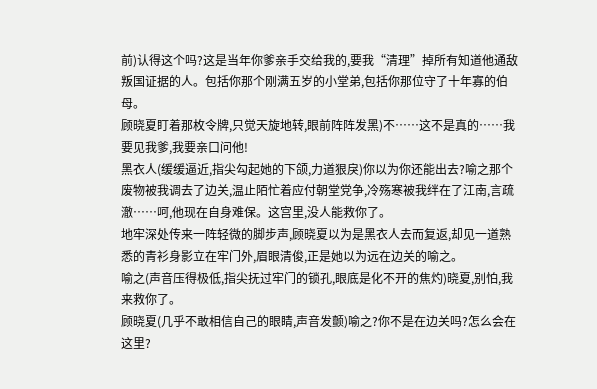前)认得这个吗?这是当年你爹亲手交给我的,要我“清理”掉所有知道他通敌叛国证据的人。包括你那个刚满五岁的小堂弟,包括你那位守了十年寡的伯母。
顾晓夏盯着那枚令牌,只觉天旋地转,眼前阵阵发黑)不……这不是真的……我要见我爹,我要亲口问他!
黑衣人(缓缓逼近,指尖勾起她的下颌,力道狠戾)你以为你还能出去?喻之那个废物被我调去了边关,温止陌忙着应付朝堂党争,冷殇寒被我绊在了江南,言疏澈……呵,他现在自身难保。这宫里,没人能救你了。
地牢深处传来一阵轻微的脚步声,顾晓夏以为是黑衣人去而复返,却见一道熟悉的青衫身影立在牢门外,眉眼清俊,正是她以为远在边关的喻之。
喻之(声音压得极低,指尖抚过牢门的锁孔,眼底是化不开的焦灼)晓夏,别怕,我来救你了。
顾晓夏(几乎不敢相信自己的眼睛,声音发颤)喻之?你不是在边关吗?怎么会在这里?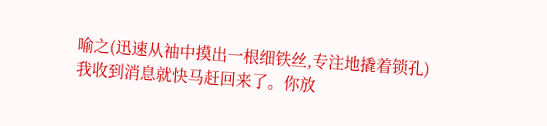喻之(迅速从袖中摸出一根细铁丝,专注地撬着锁孔)我收到消息就快马赶回来了。你放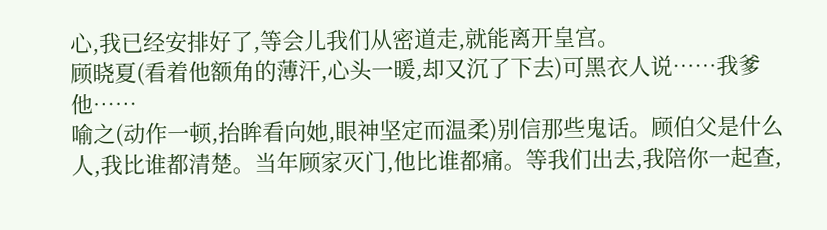心,我已经安排好了,等会儿我们从密道走,就能离开皇宫。
顾晓夏(看着他额角的薄汗,心头一暖,却又沉了下去)可黑衣人说……我爹他……
喻之(动作一顿,抬眸看向她,眼神坚定而温柔)别信那些鬼话。顾伯父是什么人,我比谁都清楚。当年顾家灭门,他比谁都痛。等我们出去,我陪你一起查,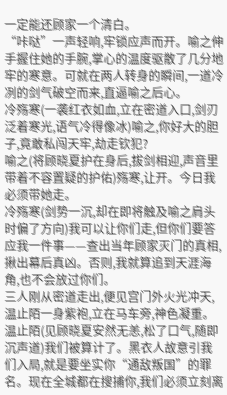一定能还顾家一个清白。
“咔哒”一声轻响,牢锁应声而开。喻之伸手握住她的手腕,掌心的温度驱散了几分地牢的寒意。可就在两人转身的瞬间,一道冷冽的剑气破空而来,直逼喻之后心。
冷殇寒(一袭红衣如血,立在密道入口,剑刃泛着寒光,语气冷得像冰)喻之,你好大的胆子,竟敢私闯天牢,劫走钦犯?
喻之(将顾晓夏护在身后,拔剑相迎,声音里带着不容置疑的护佑)殇寒,让开。今日我必须带她走。
冷殇寒(剑势一沉,却在即将触及喻之肩头时偏了方向)我可以让你们走,但你们要答应我一件事——查出当年顾家灭门的真相,揪出幕后真凶。否则,我就算追到天涯海角,也不会放过你们。
三人刚从密道走出,便见宫门外火光冲天,温止陌一身紫袍,立在马车旁,神色凝重。
温止陌(见顾晓夏安然无恙,松了口气,随即沉声道)我们被算计了。黑衣人故意引我们入局,就是要坐实你“通敌叛国”的罪名。现在全城都在搜捕你,我们必须立刻离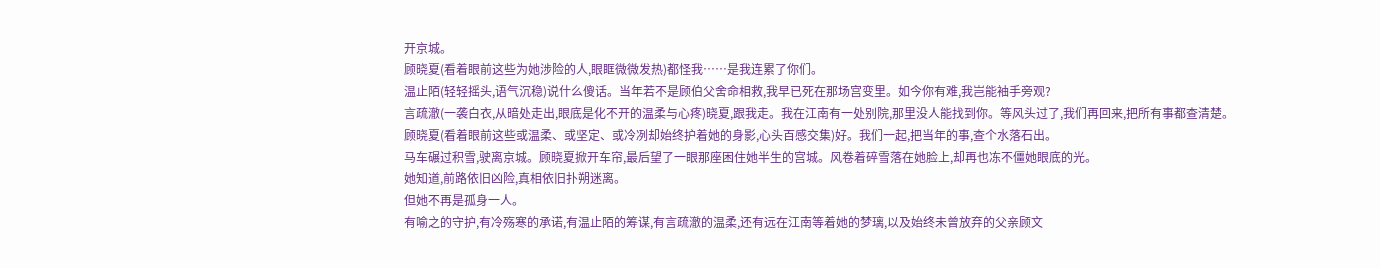开京城。
顾晓夏(看着眼前这些为她涉险的人,眼眶微微发热)都怪我……是我连累了你们。
温止陌(轻轻摇头,语气沉稳)说什么傻话。当年若不是顾伯父舍命相救,我早已死在那场宫变里。如今你有难,我岂能袖手旁观?
言疏澈(一袭白衣,从暗处走出,眼底是化不开的温柔与心疼)晓夏,跟我走。我在江南有一处别院,那里没人能找到你。等风头过了,我们再回来,把所有事都查清楚。
顾晓夏(看着眼前这些或温柔、或坚定、或冷冽却始终护着她的身影,心头百感交集)好。我们一起,把当年的事,查个水落石出。
马车碾过积雪,驶离京城。顾晓夏掀开车帘,最后望了一眼那座困住她半生的宫城。风卷着碎雪落在她脸上,却再也冻不僵她眼底的光。
她知道,前路依旧凶险,真相依旧扑朔迷离。
但她不再是孤身一人。
有喻之的守护,有冷殇寒的承诺,有温止陌的筹谋,有言疏澈的温柔,还有远在江南等着她的梦璃,以及始终未曾放弃的父亲顾文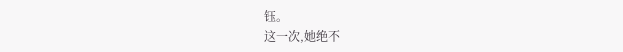钰。
这一次,她绝不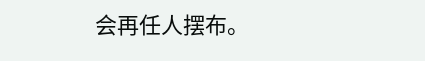会再任人摆布。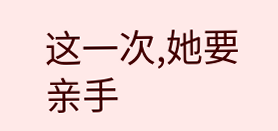这一次,她要亲手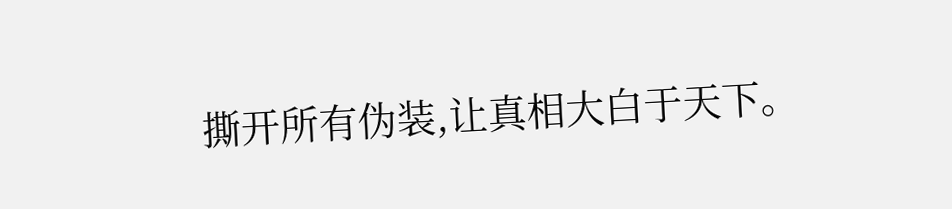撕开所有伪装,让真相大白于天下。